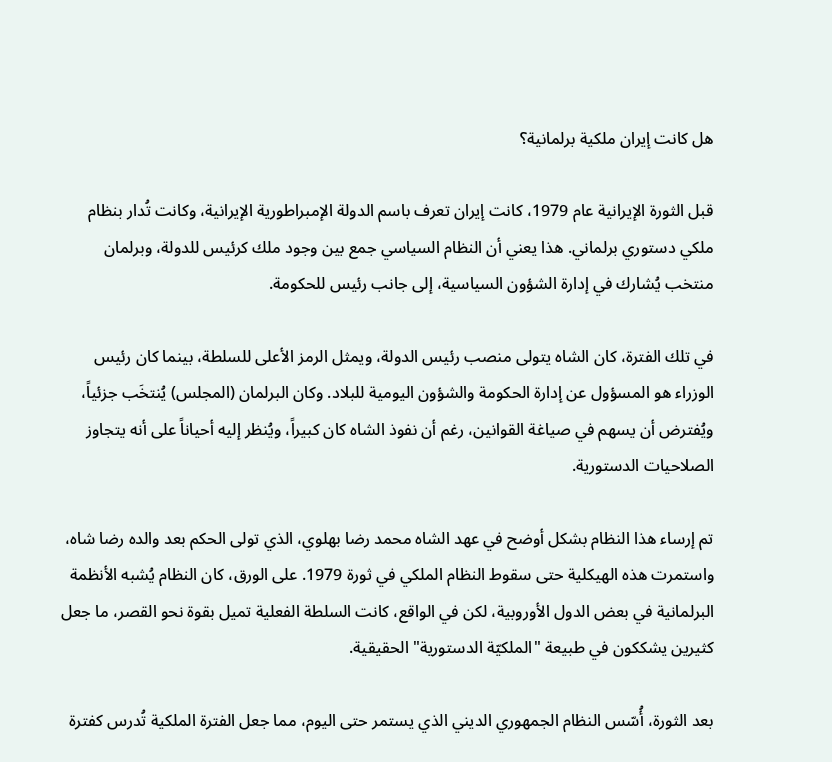هل كانت إيران ملكية برلمانية؟

قبل الثورة الإيرانية عام 1979، كانت إيران تعرف باسم الدولة الإمبراطورية الإيرانية، وكانت تُدار بنظام ملكي دستوري برلماني. هذا يعني أن النظام السياسي جمع بين وجود ملك كرئيس للدولة، وبرلمان منتخب يُشارك في إدارة الشؤون السياسية، إلى جانب رئيس للحكومة.

في تلك الفترة، كان الشاه يتولى منصب رئيس الدولة، ويمثل الرمز الأعلى للسلطة، بينما كان رئيس الوزراء هو المسؤول عن إدارة الحكومة والشؤون اليومية للبلاد. وكان البرلمان (المجلس) يُنتخَب جزئياً، ويُفترض أن يسهم في صياغة القوانين، رغم أن نفوذ الشاه كان كبيراً، ويُنظر إليه أحياناً على أنه يتجاوز الصلاحيات الدستورية.

تم إرساء هذا النظام بشكل أوضح في عهد الشاه محمد رضا بهلوي، الذي تولى الحكم بعد والده رضا شاه، واستمرت هذه الهيكلية حتى سقوط النظام الملكي في ثورة 1979. على الورق، كان النظام يُشبه الأنظمة البرلمانية في بعض الدول الأوروبية، لكن في الواقع، كانت السلطة الفعلية تميل بقوة نحو القصر، ما جعل كثيرين يشككون في طبيعة "الملكيّة الدستورية" الحقيقية.

بعد الثورة، أُسّس النظام الجمهوري الديني الذي يستمر حتى اليوم، مما جعل الفترة الملكية تُدرس كفترة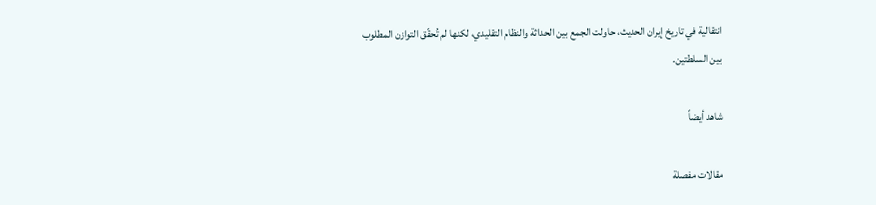انتقالية في تاريخ إيران الحديث، حاولت الجمع بين الحداثة والنظام التقليدي، لكنها لم تُحقّق التوازن المطلوب بين السلطتين.

شاهد أيضاً

مقالات مفصلة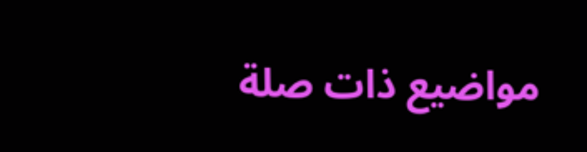مواضيع ذات صلة